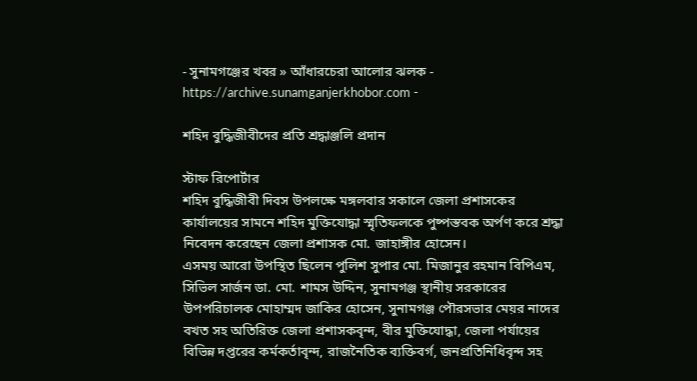- সুনামগঞ্জের খবর » আঁধারচেরা আলোর ঝলক - https://archive.sunamganjerkhobor.com -

শহিদ বুদ্ধিজীবীদের প্রতি শ্রদ্ধাঞ্জলি প্রদান

স্টাফ রিপোর্টার
শহিদ বুদ্ধিজীবী দিবস উপলক্ষে মঙ্গলবার সকালে জেলা প্রশাসকের কার্যালয়ের সামনে শহিদ মুক্তিযোদ্ধা স্মৃতিফলকে পুষ্পস্তবক অর্পণ করে শ্রদ্ধা নিবেদন করেছেন জেলা প্রশাসক মো. জাহাঙ্গীর হোসেন।
এসময় আরো উপস্থিত ছিলেন পুলিশ সুপার মো. মিজানুর রহমান বিপিএম, সিভিল সার্জন ডা. মো. শামস উদ্দিন, সুনামগঞ্জ স্থানীয় সরকারের উপপরিচালক মোহাম্মদ জাকির হোসেন, সুনামগঞ্জ পৌরসভার মেয়র নাদের বখত সহ অতিরিক্ত জেলা প্রশাসকবৃন্দ, বীর মুক্তিযোদ্ধা, জেলা পর্যায়ের বিভিন্ন দপ্তরের কর্মকর্তাবৃন্দ, রাজনৈতিক ব্যক্তিবর্গ, জনপ্রতিনিধিবৃন্দ সহ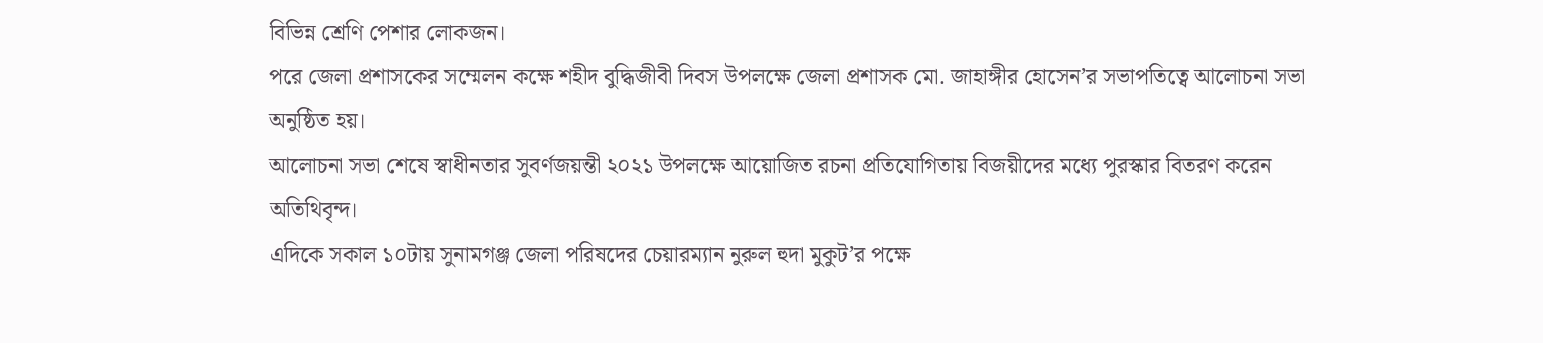বিভিন্ন শ্রেণি পেশার লোকজন।
পরে জেলা প্রশাসকের সম্মেলন কক্ষে শহীদ বুদ্ধিজীবী দিবস উপলক্ষে জেলা প্রশাসক মো. জাহাঙ্গীর হোসেন’র সভাপতিত্বে আলোচনা সভা অনুষ্ঠিত হয়।
আলোচনা সভা শেষে স্বাধীনতার সুবর্ণজয়ন্তী ২০২১ উপলক্ষে আয়োজিত রচনা প্রতিযোগিতায় বিজয়ীদের মধ্যে পুরস্কার বিতরণ করেন অতিথিবৃন্দ।
এদিকে সকাল ১০টায় সুনামগঞ্জ জেলা পরিষদের চেয়ারম্যান নুরুল হুদা মুকুট’র পক্ষে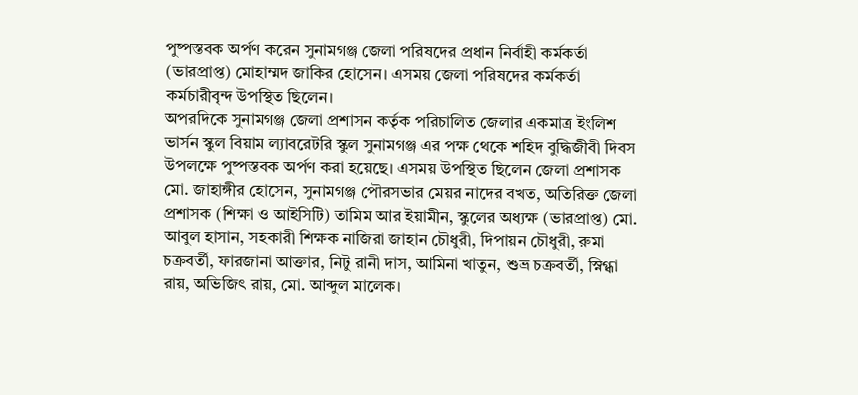পুষ্পস্তবক অর্পণ করেন সুনামগঞ্জ জেলা পরিষদের প্রধান নির্বাহী কর্মকর্তা (ভারপ্রাপ্ত) মোহাম্মদ জাকির হোসেন। এসময় জেলা পরিষদের কর্মকর্তা কর্মচারীবৃন্দ উপস্থিত ছিলেন।
অপরদিকে সুনামগঞ্জ জেলা প্রশাসন কর্তৃক পরিচালিত জেলার একমাত্র ইংলিশ ভার্সন স্কুল বিয়াম ল্যাবরেটরি স্কুল সুনামগঞ্জ এর পক্ষ থেকে শহিদ বুদ্ধিজীবী দিবস উপলক্ষে পুষ্পস্তবক অর্পণ করা হয়েছে। এসময় উপস্থিত ছিলেন জেলা প্রশাসক মো. জাহাঙ্গীর হোসেন, সুনামগঞ্জ পৌরসভার মেয়র নাদের বখত, অতিরিক্ত জেলা প্রশাসক (শিক্ষা ও আইসিটি) তামিম আর ইয়ামীন, স্কুলের অধ্যক্ষ (ভারপ্রাপ্ত) মো. আবুল হাসান, সহকারী শিক্ষক নাজিরা জাহান চৌধুরী, দিপায়ন চৌধুরী, রুমা চক্রবর্তী, ফারজানা আক্তার, নিটু রানী দাস, আমিনা খাতুন, শুভ্র চক্রবর্তী, স্নিগ্ধা রায়, অভিজিৎ রায়, মো. আব্দুল মালেক।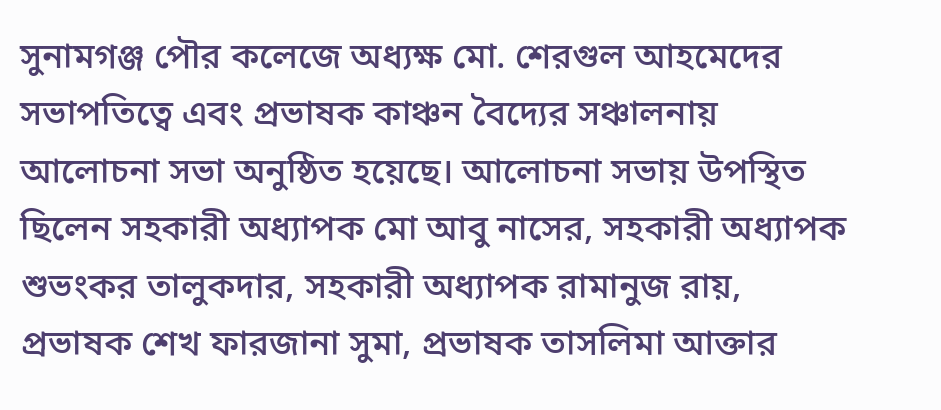সুনামগঞ্জ পৌর কলেজে অধ্যক্ষ মো. শেরগুল আহমেদের সভাপতিত্বে এবং প্রভাষক কাঞ্চন বৈদ্যের সঞ্চালনায় আলোচনা সভা অনুষ্ঠিত হয়েছে। আলোচনা সভায় উপস্থিত ছিলেন সহকারী অধ্যাপক মো আবু নাসের, সহকারী অধ্যাপক শুভংকর তালুকদার, সহকারী অধ্যাপক রামানুজ রায়, প্রভাষক শেখ ফারজানা সুমা, প্রভাষক তাসলিমা আক্তার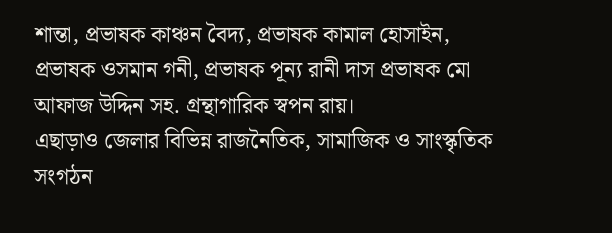শান্তা, প্রভাষক কাঞ্চন বৈদ্য, প্রভাষক কামাল হোসাইন, প্রভাষক ওসমান গনী, প্রভাষক পূন্য রানী দাস প্রভাষক মো আফাজ উদ্দিন সহ. গ্রন্থাগারিক স্বপন রায়।
এছাড়াও জেলার বিভিন্ন রাজনৈতিক, সামাজিক ও সাংস্কৃতিক সংগঠন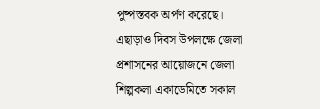পুষ্পস্তবক অর্পণ করেছে।
এছাড়াও দিবস উপলক্ষে জেলা প্রশাসনের আয়োজনে জেলা শিল্পকলা একাডেমিতে সকাল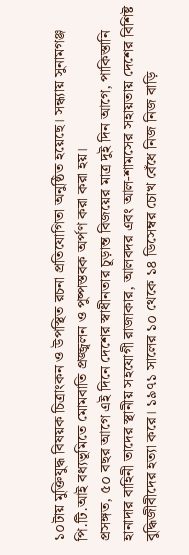১০টায় মুক্তিযুদ্ধ বিষয়ক চিত্রাংকন ও উপস্থিত রচনা প্রতিযোগিতা অনুষ্ঠিত হয়েছে। সন্ধ্যায় সুনামগঞ্জ পি.টি.আই বধ্যভূমিতে মোমবাতি প্রজ্জ্বলন ও পুষ্পস্তবক অর্পণ করা করা হয়।
প্রসঙ্গত, ৫০ বছর আগে এই দিনে দেশের স্বাধীনতার চূড়ান্ত বিজয়ের মাত্র দুই দিন আগে, পাকিস্তানি হানাদার বাহিনী তাদের স্থানীয় সহযোগী রাজাকার, আলবদর এবং আল-শামসের সহায়তায় দেশের বিশিষ্ট বুদ্ধিজীবীদের হত্যা করে। ১৯৭১ সালের ১০ থেকে ১৪ ডিসেম্বর চোখ বেঁধে নিজ নিজ বাড়ি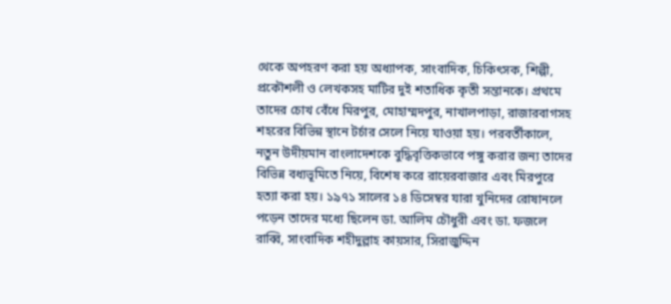থেকে অপহরণ করা হয় অধ্যাপক, সাংবাদিক, চিকিৎসক, শিল্পী, প্রকৌশলী ও লেখকসহ মাটির দুই শতাধিক কৃতী সন্তানকে। প্রথমে তাদের চোখ বেঁধে মিরপুর, মোহাম্মদপুর, নাখালপাড়া, রাজারবাগসহ শহরের বিভিন্ন স্থানে টর্চার সেলে নিয়ে যাওয়া হয়। পরবর্তীকালে, নতুন উদীয়মান বাংলাদেশকে বুদ্ধিবৃত্তিকভাবে পঙ্গু করার জন্য তাদের বিভিন্ন বধ্যভূমিতে নিয়ে, বিশেষ করে রায়েরবাজার এবং মিরপুরে হত্যা করা হয়। ১৯৭১ সালের ১৪ ডিসেম্বর যারা খুনিদের রোষানলে পড়েন তাদের মধ্যে ছিলেন ডা. আলিম চৌধুরী এবং ডা. ফজলে রাব্বি, সাংবাদিক শহীদুল্লাহ কায়সার, সিরাজুদ্দিন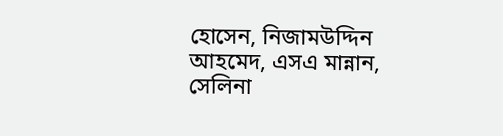হোসেন, নিজামউদ্দিন আহমেদ, এসএ মান্নান, সেলিনা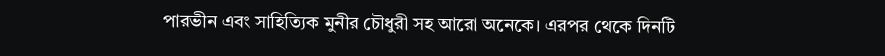পারভীন এবং সাহিত্যিক মুনীর চৌধুরী সহ আরো অনেকে। এরপর থেকে দিনটি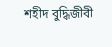শহীদ বুদ্ধিজীবী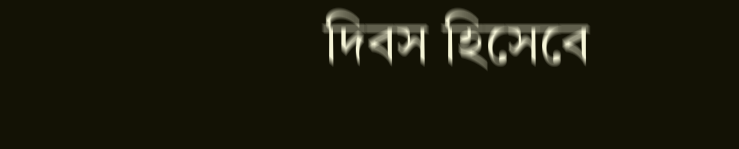দিবস হিসেবে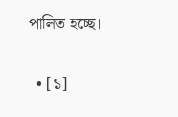পালিত হচ্ছে।

  • [১]